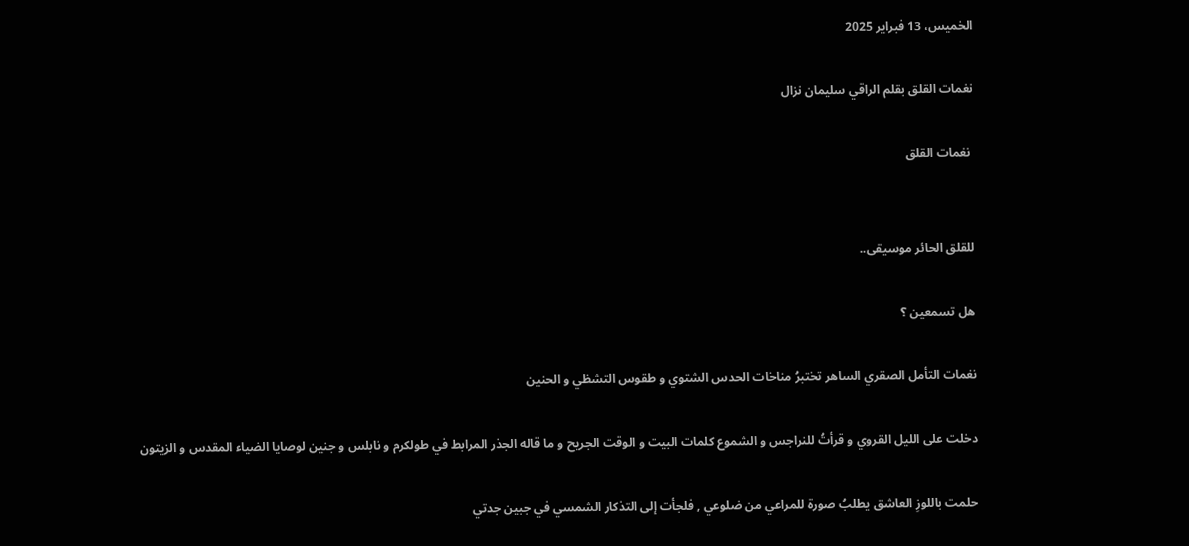الخميس، 13 فبراير 2025

نغمات القلق بقلم الراقي سليمان نزال

 نغمات القلق


للقلق الحائر موسيقى..

هل تسمعين ؟

نغمات التأمل الصقري الساهر تختبرُ مناخات الحدس الشتوي و طقوس التشظي و الحنين

دخلت على الليل القروي و قرأتُ للنراجس و الشموع كلمات البيت و الوقت الجريح و ما قاله الجذر المرابط في طولكرم و نابلس و جنين لوصايا الضياء المقدس و الزيتون

حلمت باللوزِ العاشق يطلبُ صورة للمراعي من ضلوعي , فلجأت إلى التذكار الشمسي في جبين جدتي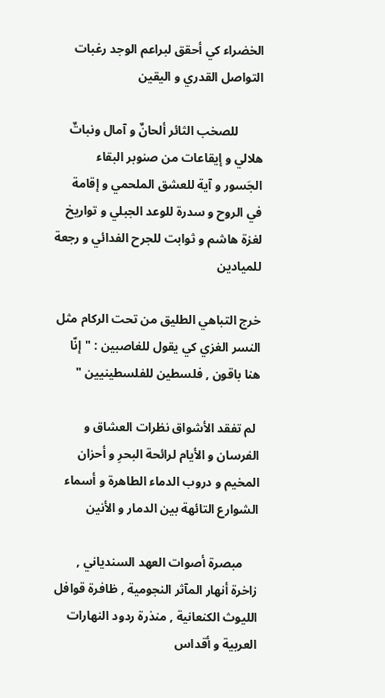الخضراء كي أحقق لبراعم الوجد رغبات التواصل القدري و اليقين

        للصخب الثائر ألحانٌ و آمال ونباتٌ هلالي و إيقاعات من صنوبر البقاء الجَسور و آية للعشق الملحمي و إقامة في الروح و سدرة للوعد الجبلي و تواريخ لغزة هاشم و ثوابت للجرح الفدائي و رجعة للميادين

خرج التباهي الطليق من تحت الركام مثل النسر الغزي كي يقول للغاصبين : "إنّا هنا باقون , فلسطين للفلسطينيين "

 لم تفقد الأشواق نظرات العشاق و الفرسان و الأيام لرائحة البحرِ و أحزان المخيم و دروب الدماء الطاهرة و أسماء الشوارع التائهة بين الدمار و الأنين

     مبصرة أصوات العهد السندياني , زاخرة أنهار المآثر النجومية , ظافرة قوافل الليوث الكنعانية , منذرة ردود النهارات العربية و أقداس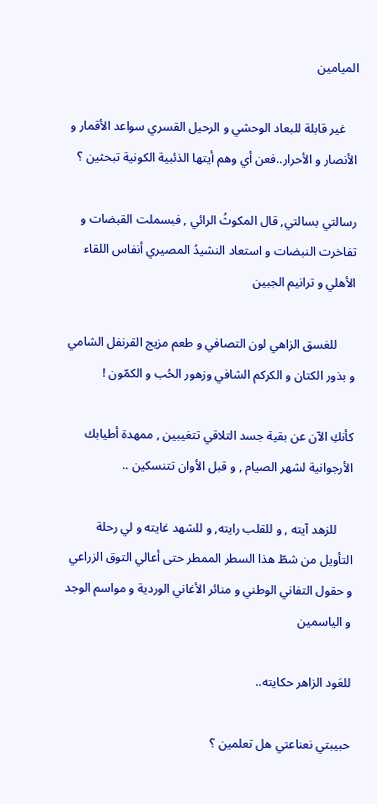الميامين

    غير قابلة للبعاد الوحشي و الرحيل القسري سواعد الأقمار و الأنصار و الأحرار..فعن أي وهم أيتها الذئبية الكونية تبحثين ؟

رسالتي بسالتي, قال المكوثُ الرائي , فبسملت القبضات و تفاخرت النبضات و استعاد النشيدُ المصيري أنفاس اللقاء الأهلي و ترانيم الجبين

      للغسق الزاهي لون التصافي و طعم مزيج القرنفل الشامي و بذور الكتان و الكركم الشافي وزهور الحُب و الكمّون !

كأنكِ الآن عن بقية جسد التلاقي تتغيبين , ممهدة أطيابك الأرجوانية لشهر الصيام , و قبل الأوان تتنسكين ..

     للزهد آيته , و للقلب رايته, و للشهد غايته و لي رحلة التأويل من شطّ هذا السطر الممطر حتى أعالي التوق الزراعي و حقول التفاني الوطني و منائر الأغاني الوردية و مواسم الوجد و الياسمين

للعَود الزاهر حكايته..

حبيبتي نعناعتي هل تعلمين ؟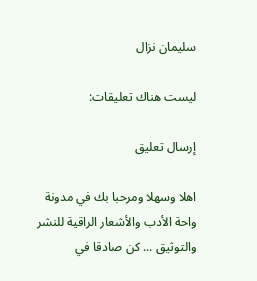سليمان نزال

ليست هناك تعليقات:

إرسال تعليق

اهلا وسهلا ومرحبا بك في مدونة واحة الأدب والأشعار الراقية للنشر والتوثيق ... كن صادقا في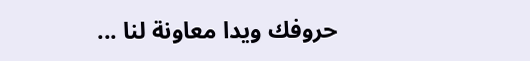حروفك ويدا معاونة لنا ...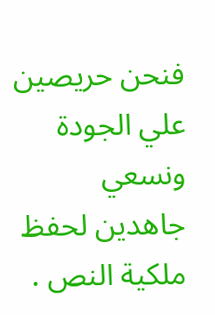فنحن حريصين علي الجودة ونسعي جاهدين لحفظ ملكية النص .